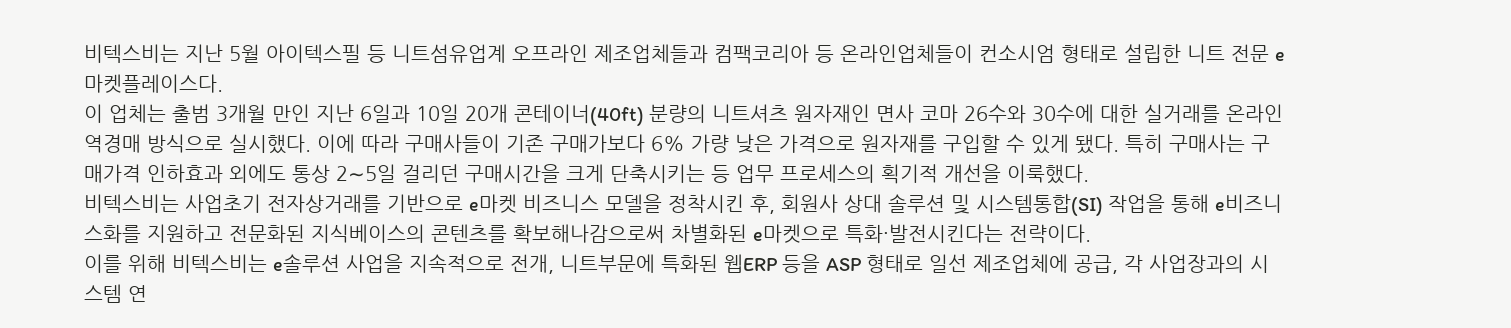비텍스비는 지난 5월 아이텍스필 등 니트섬유업계 오프라인 제조업체들과 컴팩코리아 등 온라인업체들이 컨소시엄 형태로 설립한 니트 전문 e마켓플레이스다.
이 업체는 출범 3개월 만인 지난 6일과 10일 20개 콘테이너(40ft) 분량의 니트셔츠 원자재인 면사 코마 26수와 30수에 대한 실거래를 온라인 역경매 방식으로 실시했다. 이에 따라 구매사들이 기존 구매가보다 6% 가량 낮은 가격으로 원자재를 구입할 수 있게 됐다. 특히 구매사는 구매가격 인하효과 외에도 통상 2∼5일 걸리던 구매시간을 크게 단축시키는 등 업무 프로세스의 획기적 개선을 이룩했다.
비텍스비는 사업초기 전자상거래를 기반으로 e마켓 비즈니스 모델을 정착시킨 후, 회원사 상대 솔루션 및 시스템통합(SI) 작업을 통해 e비즈니스화를 지원하고 전문화된 지식베이스의 콘텐츠를 확보해나감으로써 차별화된 e마켓으로 특화·발전시킨다는 전략이다.
이를 위해 비텍스비는 e솔루션 사업을 지속적으로 전개, 니트부문에 특화된 웹ERP 등을 ASP 형태로 일선 제조업체에 공급, 각 사업장과의 시스템 연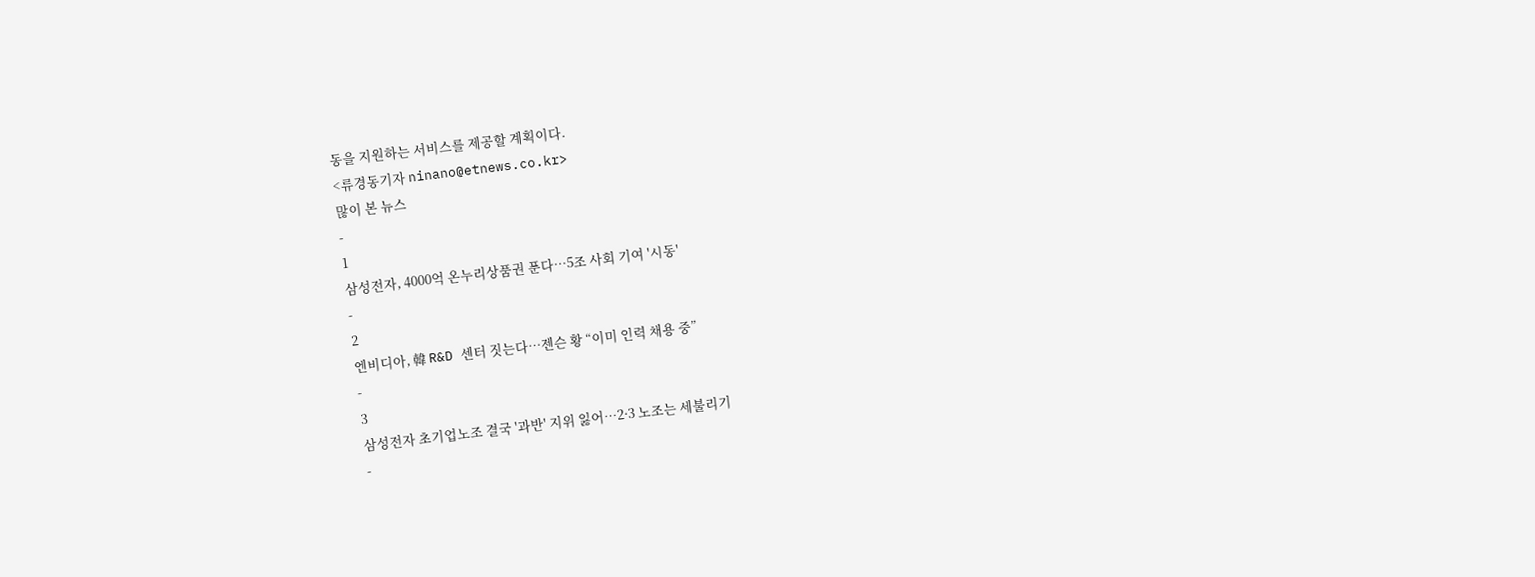동을 지원하는 서비스를 제공할 계획이다.
<류경동기자 ninano@etnews.co.kr>
많이 본 뉴스
-
1
삼성전자, 4000억 온누리상품권 푼다…5조 사회 기여 '시동'
-
2
엔비디아, 韓 R&D 센터 짓는다…젠슨 황 “이미 인력 채용 중”
-
3
삼성전자 초기업노조 결국 '과반' 지위 잃어…2·3 노조는 세불리기
-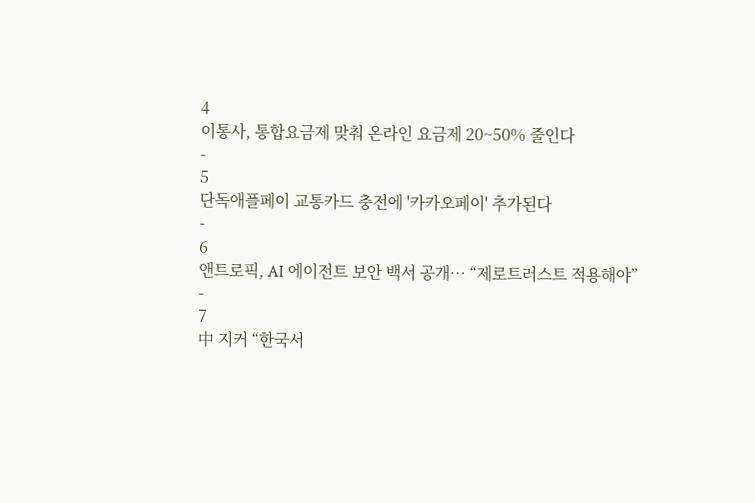4
이통사, 통합요금제 맞춰 온라인 요금제 20~50% 줄인다
-
5
단독애플페이 교통카드 충전에 '카카오페이' 추가된다
-
6
앤트로픽, AI 에이전트 보안 백서 공개… “제로트러스트 적용해야”
-
7
中 지커 “한국서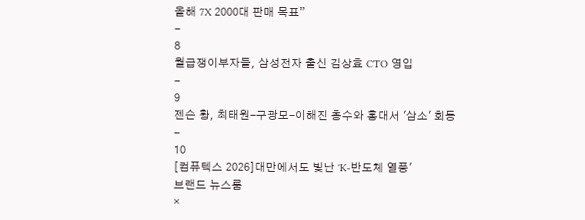올해 7X 2000대 판매 목표”
-
8
월급쟁이부자들, 삼성전자 출신 김상효 CTO 영입
-
9
젠슨 황, 최태원-구광모-이해진 총수와 홍대서 '삼소' 회동
-
10
[컴퓨텍스 2026]대만에서도 빛난 'K-반도체 열풍'
브랜드 뉴스룸
×